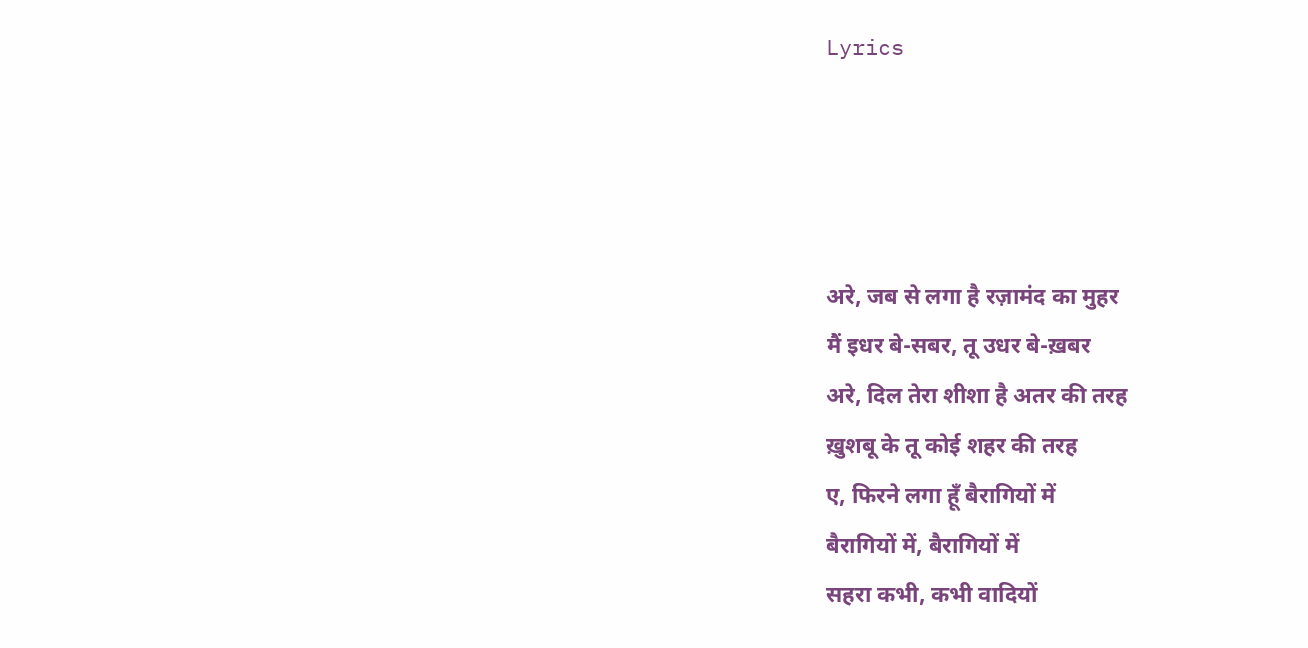Lyrics




अरे, जब से लगा है रज़ामंद का मुहर
मैं इधर बे-सबर, तू उधर बे-ख़बर
अरे, दिल तेरा शीशा है अतर की तरह
ख़ुशबू के तू कोई शहर की तरह
ए, फिरने लगा हूँ बैरागियों में
बैरागियों में, बैरागियों में
सहरा कभी, कभी वादियों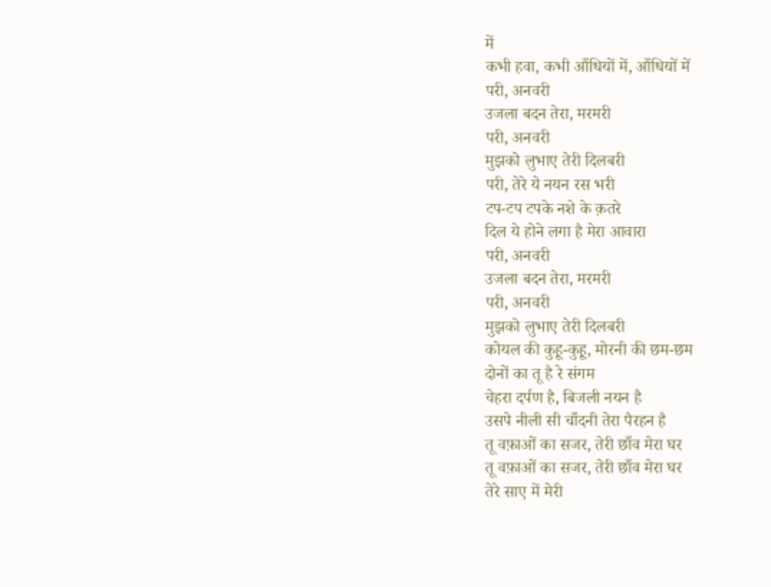में
कभी हवा, कभी आँधियों में, आँधियों में
परी, अनवरी
उजला बदन तेरा, मरमरी
परी, अनवरी
मुझको लुभाए तेरी दिलबरी
परी, तेरे ये नयन रस भरी
टप-टप टपके नशे के क़तरे
दिल ये होने लगा है मेरा आवारा
परी, अनवरी
उजला बदन तेरा, मरमरी
परी, अनवरी
मुझको लुभाए तेरी दिलबरी
कोयल की कुहू-कुहू, मोरनी की छम-छम
दोनों का तू है रे संगम
चेहरा दर्पण है, बिजली नयन है
उसपे नीली सी चाँदनी तेरा पैरहन है
तू वफ़ाओं का सजर, तेरी छाँव मेरा घर
तू वफ़ाओं का सजर, तेरी छाँव मेरा घर
तेरे साए में मेरी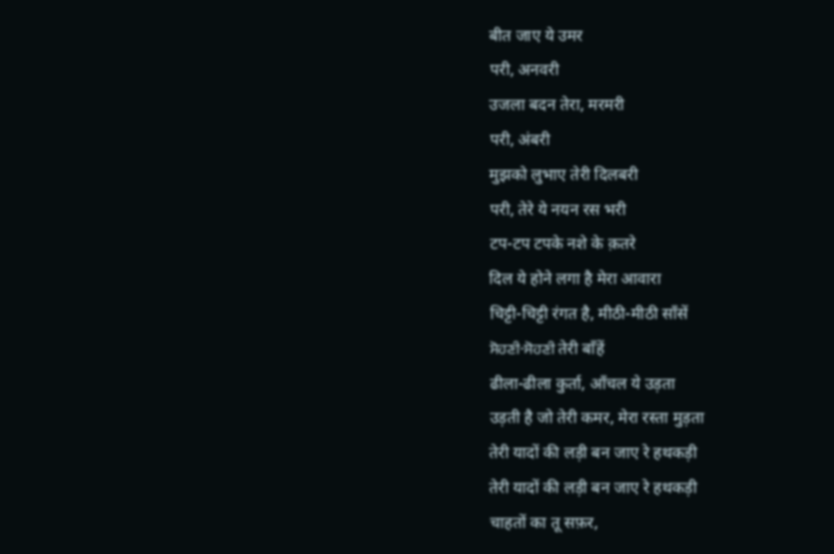बीत जाए ये उमर
परी, अनवरी
उजला बदन तेरा, मरमरी
परी, अंबरी
मुझको लुभाए तेरी दिलबरी
परी, तेरे ये नयन रस भरी
टप-टप टपके नशे के क़तरे
दिल ये होने लगा है मेरा आवारा
चिट्टी-चिट्टी रंगत है, मीठी-मीठी साँसें
ਸੋਹਣੀ-ਸੋਹਣੀ तेरी बाँहें
ढीला-ढीला कुर्ता, आँचल ये उड़ता
उड़ती है जो तेरी कमर, मेरा रस्ता मुड़ता
तेरी यादों की लड़ी बन जाए रे हथकड़ी
तेरी यादों की लड़ी बन जाए रे हथकड़ी
चाहतों का तू सफ़र,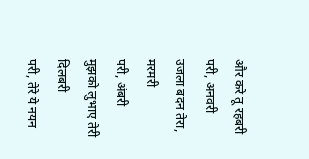और करे तू रहबरी
परी, अनवरी
उजला बदन तेरा, मरमरी
परी, अंबरी
मुझको लुभाए तेरी दिलबरी
परी, तेरे ये नयन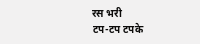रस भरी
टप-टप टपके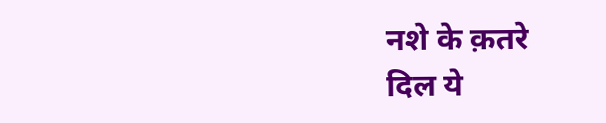नशे के क़तरे
दिल ये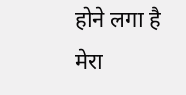होने लगा है मेरा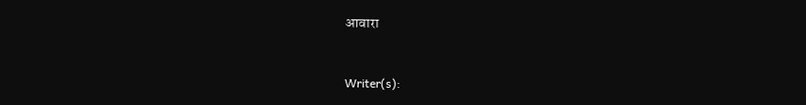आवारा



Writer(s):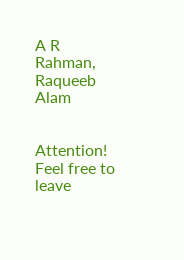A R Rahman, Raqueeb Alam


Attention! Feel free to leave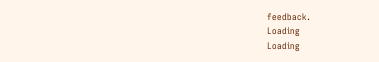feedback.
Loading
Loading